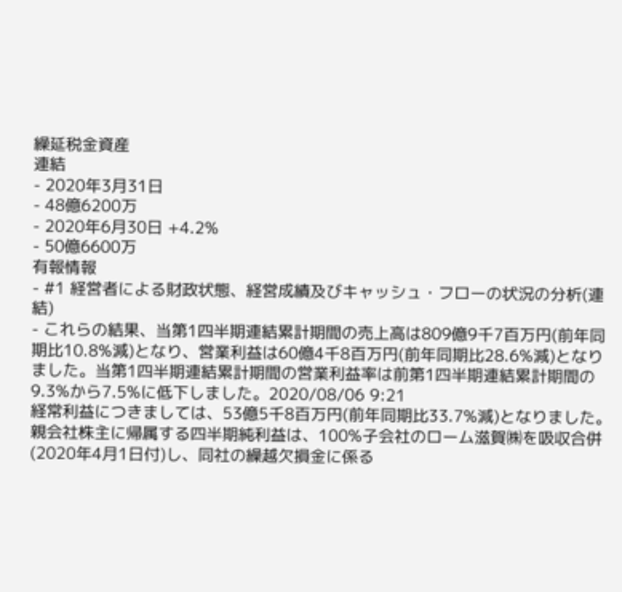繰延税金資産
連結
- 2020年3月31日
- 48億6200万
- 2020年6月30日 +4.2%
- 50億6600万
有報情報
- #1 経営者による財政状態、経営成績及びキャッシュ・フローの状況の分析(連結)
- これらの結果、当第1四半期連結累計期間の売上高は809億9千7百万円(前年同期比10.8%減)となり、営業利益は60億4千8百万円(前年同期比28.6%減)となりました。当第1四半期連結累計期間の営業利益率は前第1四半期連結累計期間の9.3%から7.5%に低下しました。2020/08/06 9:21
経常利益につきましては、53億5千8百万円(前年同期比33.7%減)となりました。親会社株主に帰属する四半期純利益は、100%子会社のローム滋賀㈱を吸収合併(2020年4月1日付)し、同社の繰越欠損金に係る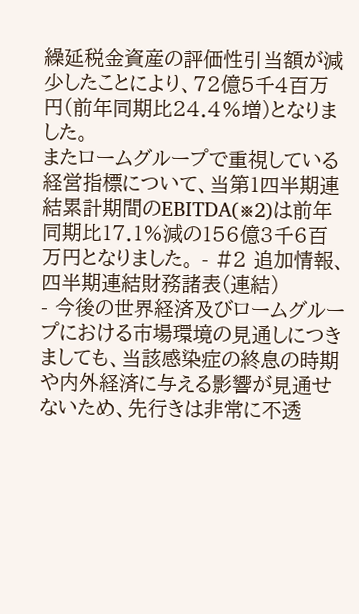繰延税金資産の評価性引当額が減少したことにより、72億5千4百万円(前年同期比24.4%増)となりました。
またロームグループで重視している経営指標について、当第1四半期連結累計期間のEBITDA(※2)は前年同期比17.1%減の156億3千6百万円となりました。 - #2 追加情報、四半期連結財務諸表(連結)
- 今後の世界経済及びロームグループにおける市場環境の見通しにつきましても、当該感染症の終息の時期や内外経済に与える影響が見通せないため、先行きは非常に不透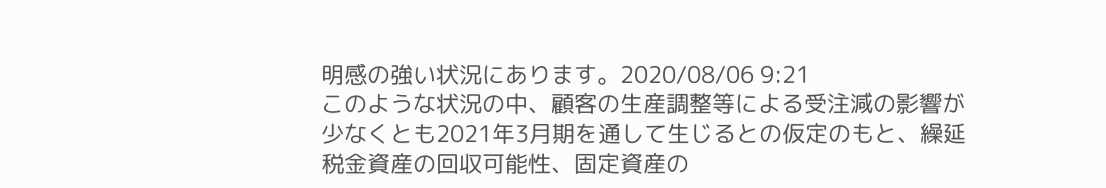明感の強い状況にあります。2020/08/06 9:21
このような状況の中、顧客の生産調整等による受注減の影響が少なくとも2021年3月期を通して生じるとの仮定のもと、繰延税金資産の回収可能性、固定資産の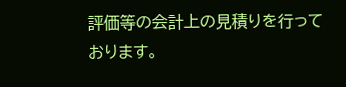評価等の会計上の見積りを行っております。